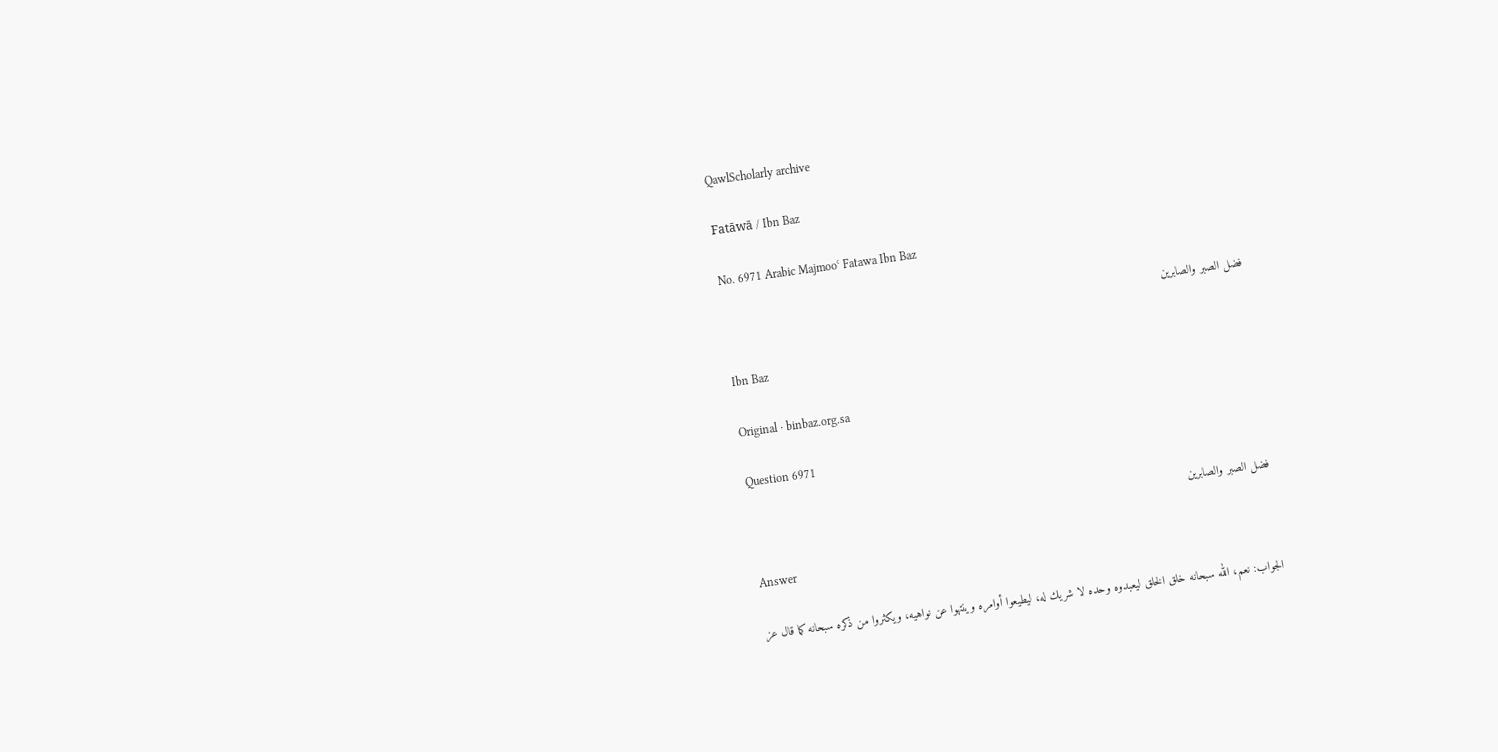QawlScholarly archive

Fatāwā / Ibn Baz

No. 6971 Arabic Majmooʿ Fatawa Ibn Baz

فضل الصبر والصابرين

Ibn Baz

Original · binbaz.org.sa

Question 6971

فضل الصبر والصابرين

Answer

الجواب: نعم، الله سبحانه خلق الخلق ليعبدوه وحده لا شريك له، ليطيعوا أوامره وينتهوا عن نواهيه، ويكثروا من ذكره سبحانه كما قال عز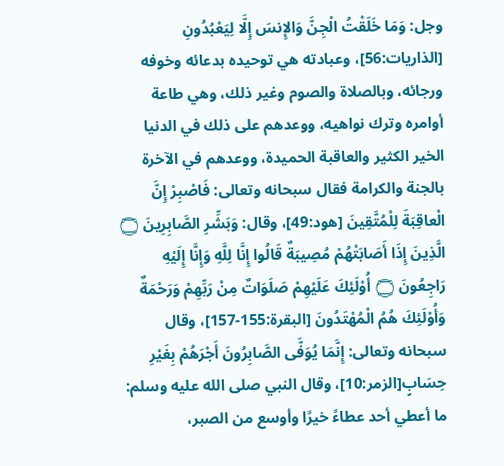وجل: وَمَا خَلَقْتُ الْجِنَّ وَالإِنسَ إِلَّا لِيَعْبُدُونِ [الذاريات:56]، وعبادته هي توحيده بدعائه وخوفه ورجائه، وبالصلاة والصوم وغير ذلك، وهي طاعة أوامره وترك نواهيه، ووعدهم على ذلك في الدنيا الخير الكثير والعاقبة الحميدة، ووعدهم في الآخرة بالجنة والكرامة فقال سبحانه وتعالى: فَاصْبِرْ إِنَّ الْعاقِبَةَ لِلْمُتَّقِينَ [هود:49]، وقال: وَبَشِّرِ الصَّابِرِينَ ۝ الَّذِينَ إِذَا أَصَابَتْهُمْ مُصِيبَةٌ قَالُوا إِنَّا لِلَّهِ وَإِنَّا إِلَيْهِ رَاجِعُونَ ۝ أُوْلَئِكَ عَلَيْهِمْ صَلَوَاتٌ مِنْ رَبِّهِمْ وَرَحْمَةٌ وَأُوْلَئِكَ هُمُ الْمُهْتَدُونَ [البقرة:155-157]، وقال سبحانه وتعالى: إِنَّمَا يُوَفَّى الصَّابِرُونَ أَجْرَهُمْ بِغَيْرِ حِسَابٍ[الزمر:10]، وقال النبي صلى الله عليه وسلم: ما أعطي أحد عطاءً خيرًا وأوسع من الصبر،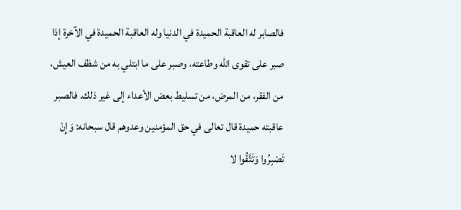فالصابر له العاقبة الحميدة في الدنيا وله العاقبة الحميدة في الآخرة إذا صبر على تقوى الله وطاعته، وصبر على ما ابتلي به من شظف العيش، من الفقر، من المرض، من تسليط بعض الأعداء إلى غير ذلك. فالصبر عاقبته حميدة قال تعالى في حق المؤمنين وعدوهم قال سبحانه: وَإِنْ تَصْبِرُوا وَتَتَّقُوا لا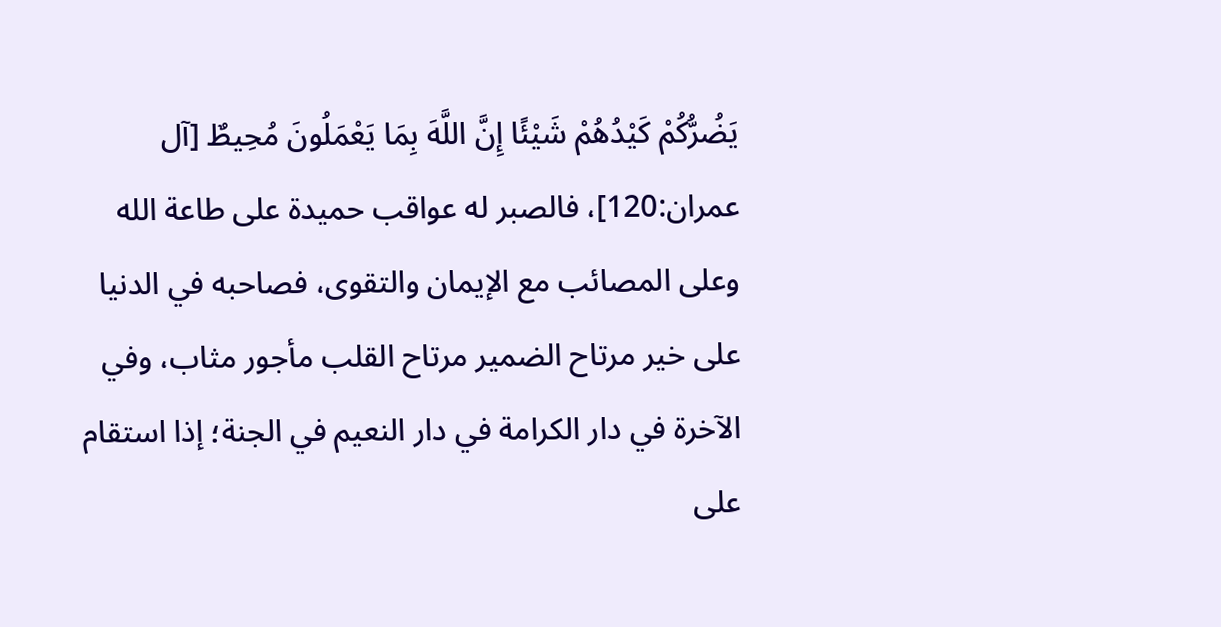يَضُرُّكُمْ كَيْدُهُمْ شَيْئًا إِنَّ اللَّهَ بِمَا يَعْمَلُونَ مُحِيطٌ [آل عمران:120]، فالصبر له عواقب حميدة على طاعة الله وعلى المصائب مع الإيمان والتقوى، فصاحبه في الدنيا على خير مرتاح الضمير مرتاح القلب مأجور مثاب، وفي الآخرة في دار الكرامة في دار النعيم في الجنة؛ إذا استقام على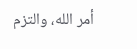أمر الله، والتزم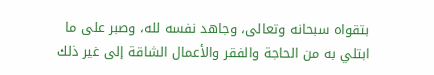بتقواه سبحانه وتعالى، وجاهد نفسه لله، وصبر على ما ابتلي به من الحاجة والفقر والأعمال الشاقة إلى غير ذلك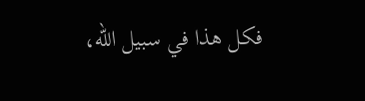فكل هذا في سبيل الله،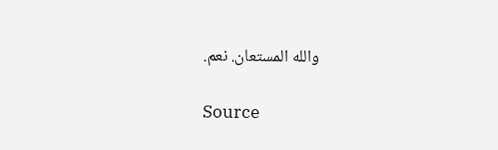والله المستعان. نعم.

Source